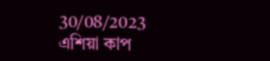30/08/2023
এশিয়া কাপ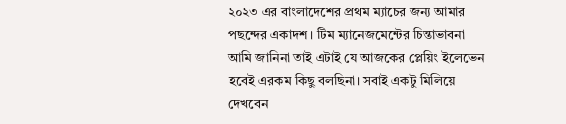২০২৩ এর বাংলাদেশের প্রথম ম্যাচের জন্য আমার পছন্দের একাদশ। টিম ম্যানেজমেন্টের চিন্তাভাবনা আমি জানিনা তাই এটাই যে আজকের প্লেয়িং ইলেভেন হবেই এরকম কিছু বলছিনা। সবাই একটু মিলিয়ে দেখবেন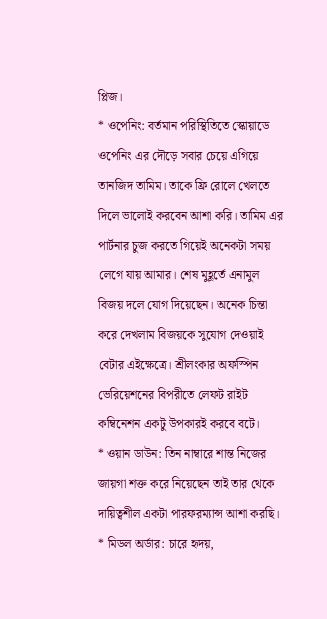প্লিজ।
* ওপেনিং: বর্তমান পরিস্থিতিতে স্কোয়াডে ওপেনিং এর দৌড়ে সবার চেয়ে এগিয়ে তানজিদ তামিম। তাকে ফ্রি রোলে খেলতে দিলে ভালোই করবেন আশা করি। তামিম এর পার্টনার চুজ করতে গিয়েই অনেকটা সময় লেগে যায় আমার। শেষ মুহূর্তে এনামুল বিজয় দলে যোগ দিয়েছেন। অনেক চিন্তা করে দেখলাম বিজয়কে সুযোগ দেওয়াই বেটার এইক্ষেত্রে। শ্রীলংকার অফস্পিন ভেরিয়েশনের বিপরীতে লেফট রাইট কম্বিনেশন একটু উপকারই করবে বটে।
* ওয়ান ডাউন: তিন নাম্বারে শান্ত নিজের জায়গা শক্ত করে নিয়েছেন তাই তার থেকে দায়িত্বশীল একটা পারফরম্যান্স আশা করছি।
* মিডল অর্ডার: চারে হৃদয়,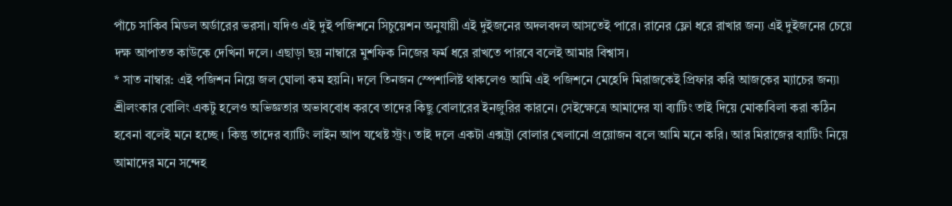পাঁচে সাকিব মিডল অর্ডারের ভরসা। যদিও এই দুই পজিশনে সিচুয়েশন অনুযায়ী এই দুইজনের অদলবদল আসতেই পারে। রানের ফ্লো ধরে রাখার জন্য এই দুইজনের চেয়ে দক্ষ আপাতত কাউকে দেখিনা দলে। এছাড়া ছয় নাম্বারে মুশফিক নিজের ফর্ম ধরে রাখতে পারবে বলেই আমার বিশ্বাস।
* সাত নাম্বার: এই পজিশন নিয়ে জল ঘোলা কম হয়নি। দলে তিনজন স্পেশালিষ্ট থাকলেও আমি এই পজিশনে মেহেদি মিরাজকেই প্রিফার করি আজকের ম্যাচের জন্য৷ শ্রীলংকার বোলিং একটু হলেও অভিজ্ঞতার অভাববোধ করবে তাদের কিছু বোলারের ইনজুরির কারনে। সেইক্ষেত্রে আমাদের যা ব্যাটিং তাই দিয়ে মোকাবিলা করা কঠিন হবেনা বলেই মনে হচ্ছে । কিন্তু তাদের ব্যাটিং লাইন আপ যথেষ্ট স্ট্রং। তাই দলে একটা এক্সট্রা বোলার খেলানো প্রয়োজন বলে আমি মনে করি। আর মিরাজের ব্যাটিং নিয়ে আমাদের মনে সন্দেহ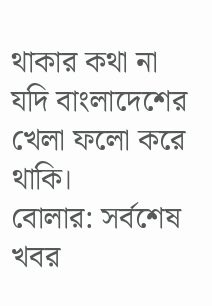থাকার কথা না যদি বাংলাদেশের খেলা ফলো করে থাকি।
বোলার: সর্বশেষ খবর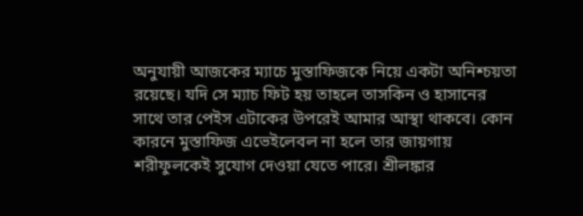অনুযায়ী আজকের ম্যাচে মুস্তাফিজকে নিয়ে একটা অনিশ্চয়তা রয়েছে। যদি সে ম্যাচ ফিট হয় তাহলে তাসকিন ও হাসানের সাথে তার পেইস এটাকের উপরেই আমার আস্থা থাকবে। কোন কারনে মুস্তাফিজ এভেইলেবল না হলে তার জায়গায় শরীফুলকেই সুযোগ দেওয়া যেতে পারে। শ্রীলঙ্কার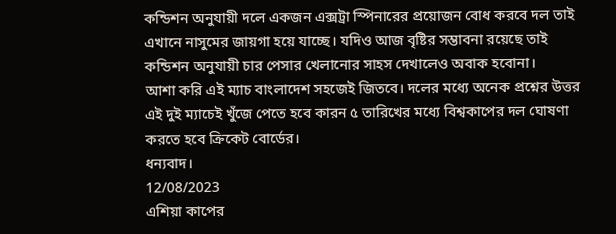কন্ডিশন অনুযায়ী দলে একজন এক্সট্রা স্পিনারের প্রয়োজন বোধ করবে দল তাই এখানে নাসুমের জায়গা হয়ে যাচ্ছে। যদিও আজ বৃষ্টির সম্ভাবনা রয়েছে তাই কন্ডিশন অনুযায়ী চার পেসার খেলানোর সাহস দেখালেও অবাক হবোনা।
আশা করি এই ম্যাচ বাংলাদেশ সহজেই জিতবে। দলের মধ্যে অনেক প্রশ্নের উত্তর এই দুই ম্যাচেই খুঁজে পেতে হবে কারন ৫ তারিখের মধ্যে বিশ্বকাপের দল ঘোষণা করতে হবে ক্রিকেট বোর্ডের।
ধন্যবাদ।
12/08/2023
এশিয়া কাপের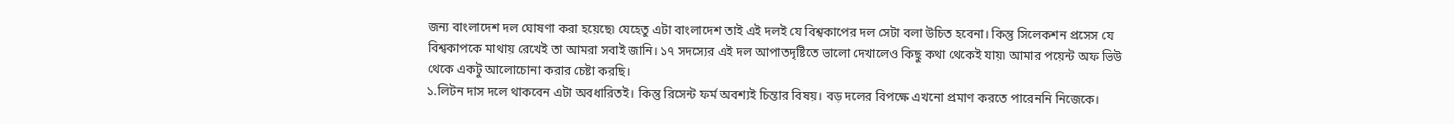জন্য বাংলাদেশ দল ঘোষণা করা হয়েছে৷ যেহেতু এটা বাংলাদেশ তাই এই দলই যে বিশ্বকাপের দল সেটা বলা উচিত হবেনা। কিন্তু সিলেকশন প্রসেস যে বিশ্বকাপকে মাথায় রেখেই তা আমরা সবাই জানি। ১৭ সদস্যের এই দল আপাতদৃষ্টিতে ভালো দেখালেও কিছু কথা থেকেই যায়৷ আমার পয়েন্ট অফ ভিউ থেকে একটু আলোচোনা করার চেষ্টা করছি।
১.লিটন দাস দলে থাকবেন এটা অবধারিতই। কিন্তু রিসেন্ট ফর্ম অবশ্যই চিন্তার বিষয়। বড় দলের বিপক্ষে এখনো প্রমাণ করতে পারেননি নিজেকে।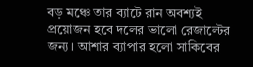বড় মঞ্চে তার ব্যাটে রান অবশ্যই প্রয়োজন হবে দলের ভালো রেজাল্টের জন্য। আশার ব্যাপার হলো সাকিবের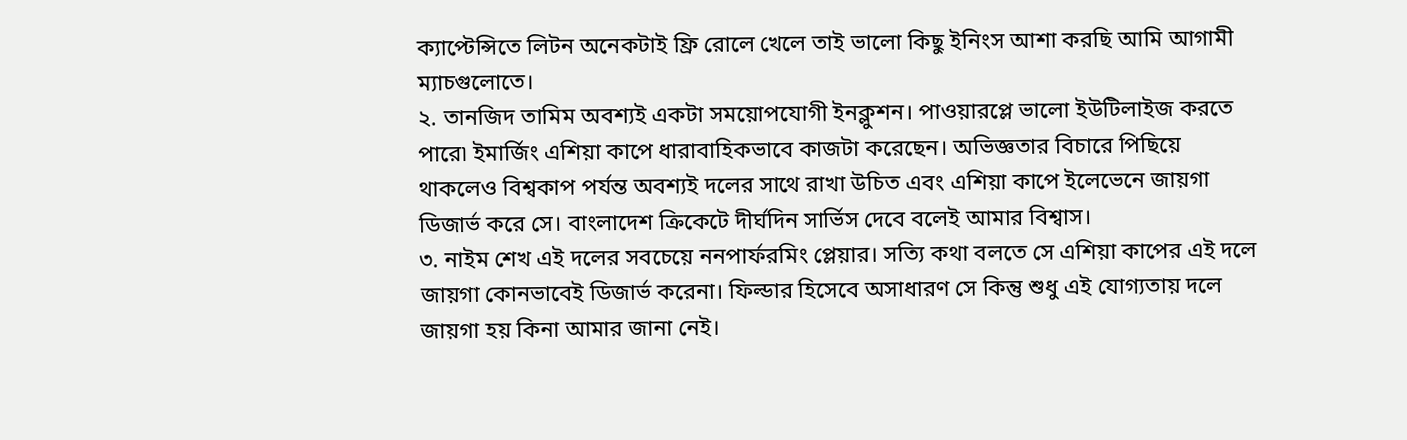ক্যাপ্টেন্সিতে লিটন অনেকটাই ফ্রি রোলে খেলে তাই ভালো কিছু ইনিংস আশা করছি আমি আগামী ম্যাচগুলোতে।
২. তানজিদ তামিম অবশ্যই একটা সময়োপযোগী ইনক্লুশন। পাওয়ারপ্লে ভালো ইউটিলাইজ করতে পারে৷ ইমার্জিং এশিয়া কাপে ধারাবাহিকভাবে কাজটা করেছেন। অভিজ্ঞতার বিচারে পিছিয়ে থাকলেও বিশ্বকাপ পর্যন্ত অবশ্যই দলের সাথে রাখা উচিত এবং এশিয়া কাপে ইলেভেনে জায়গা ডিজার্ভ করে সে। বাংলাদেশ ক্রিকেটে দীর্ঘদিন সার্ভিস দেবে বলেই আমার বিশ্বাস।
৩. নাইম শেখ এই দলের সবচেয়ে ননপার্ফরমিং প্লেয়ার। সত্যি কথা বলতে সে এশিয়া কাপের এই দলে জায়গা কোনভাবেই ডিজার্ভ করেনা। ফিল্ডার হিসেবে অসাধারণ সে কিন্তু শুধু এই যোগ্যতায় দলে জায়গা হয় কিনা আমার জানা নেই।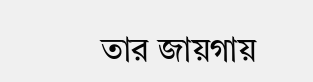তার জায়গায়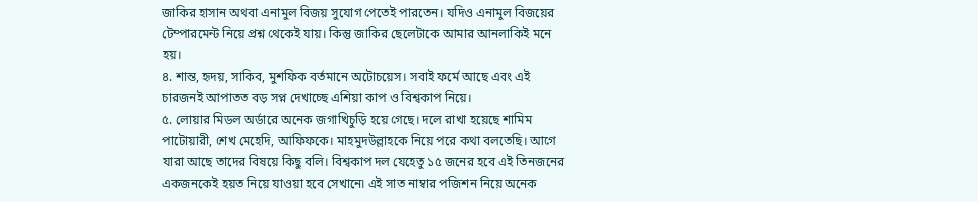জাকির হাসান অথবা এনামুল বিজয় সুযোগ পেতেই পারতেন। যদিও এনামুল বিজয়ের টেম্পারমেন্ট নিয়ে প্রশ্ন থেকেই যায়। কিন্তু জাকির ছেলেটাকে আমার আনলাকিই মনে হয়।
৪. শান্ত, হৃদয়, সাকিব, মুশফিক বর্তমানে অটোচয়েস। সবাই ফর্মে আছে এবং এই চারজনই আপাতত বড় সপ্ন দেখাচ্ছে এশিয়া কাপ ও বিশ্বকাপ নিয়ে।
৫. লোয়ার মিডল অর্ডারে অনেক জগাখিচুড়ি হয়ে গেছে। দলে রাখা হয়েছে শামিম পাটোয়ারী, শেখ মেহেদি, আফিফকে। মাহমুদউল্লাহকে নিয়ে পরে কথা বলতেছি। আগে যারা আছে তাদের বিষয়ে কিছু বলি। বিশ্বকাপ দল যেহেতু ১৫ জনের হবে এই তিনজনের একজনকেই হয়ত নিয়ে যাওয়া হবে সেখানে৷ এই সাত নাম্বার পজিশন নিয়ে অনেক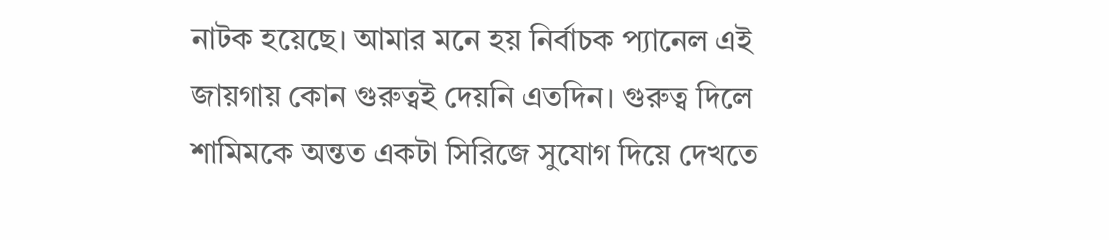নাটক হয়েছে। আমার মনে হয় নির্বাচক প্যানেল এই জায়গায় কোন গুরুত্বই দেয়নি এতদিন। গুরুত্ব দিলে শামিমকে অন্তত একটা সিরিজে সুযোগ দিয়ে দেখতে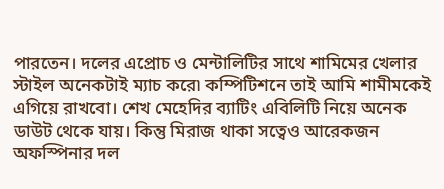পারতেন। দলের এপ্রোচ ও মেন্টালিটির সাথে শামিমের খেলার স্টাইল অনেকটাই ম্যাচ করে৷ কম্পিটিশনে তাই আমি শামীমকেই এগিয়ে রাখবো। শেখ মেহেদির ব্যাটিং এবিলিটি নিয়ে অনেক ডাউট থেকে যায়। কিন্তু মিরাজ থাকা সত্বেও আরেকজন অফস্পিনার দল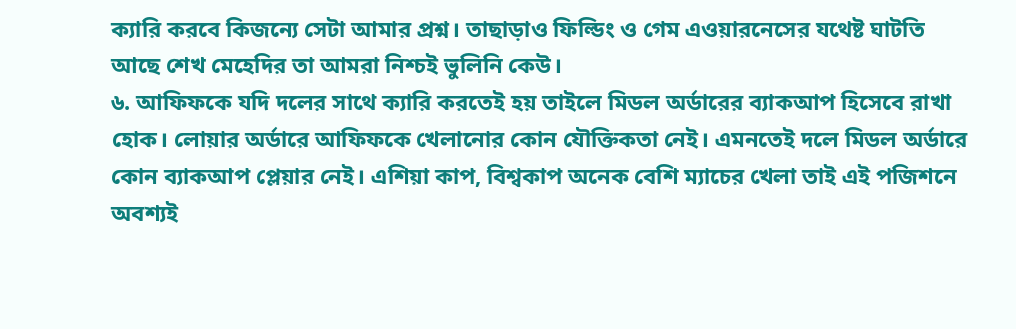ক্যারি করবে কিজন্যে সেটা আমার প্রশ্ন। তাছাড়াও ফিল্ডিং ও গেম এওয়ারনেসের যথেষ্ট ঘাটতি আছে শেখ মেহেদির তা আমরা নিশ্চই ভুলিনি কেউ।
৬. আফিফকে যদি দলের সাথে ক্যারি করতেই হয় তাইলে মিডল অর্ডারের ব্যাকআপ হিসেবে রাখা হোক। লোয়ার অর্ডারে আফিফকে খেলানোর কোন যৌক্তিকতা নেই। এমনতেই দলে মিডল অর্ডারে কোন ব্যাকআপ প্লেয়ার নেই। এশিয়া কাপ, বিশ্বকাপ অনেক বেশি ম্যাচের খেলা তাই এই পজিশনে অবশ্যই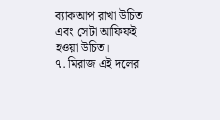ব্যাকআপ রাখা উচিত এবং সেটা আফিফই হওয়া উচিত।
৭. মিরাজ এই দলের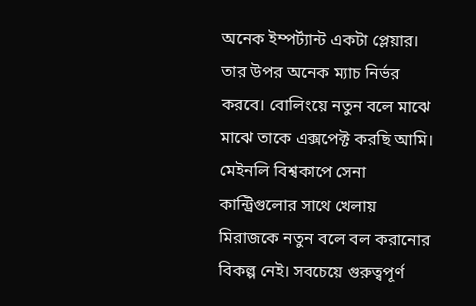অনেক ইম্পর্ট্যান্ট একটা প্লেয়ার। তার উপর অনেক ম্যাচ নির্ভর করবে। বোলিংয়ে নতুন বলে মাঝে মাঝে তাকে এক্সপেক্ট করছি আমি। মেইনলি বিশ্বকাপে সেনা কান্ট্রিগুলোর সাথে খেলায় মিরাজকে নতুন বলে বল করানোর বিকল্প নেই। সবচেয়ে গুরুত্বপূর্ণ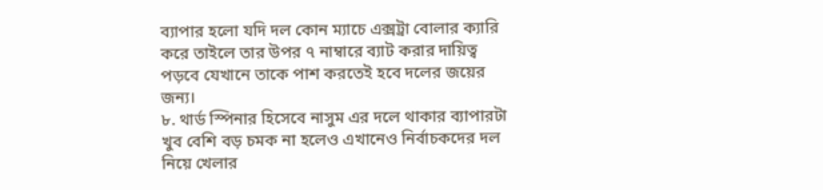ব্যাপার হলো যদি দল কোন ম্যাচে এক্সট্রা বোলার ক্যারি করে তাইলে তার উপর ৭ নাম্বারে ব্যাট করার দায়িত্ব পড়বে যেখানে তাকে পাশ করতেই হবে দলের জয়ের জন্য।
৮. থার্ড স্পিনার হিসেবে নাসুম এর দলে থাকার ব্যাপারটা খুব বেশি বড় চমক না হলেও এখানেও নির্বাচকদের দল নিয়ে খেলার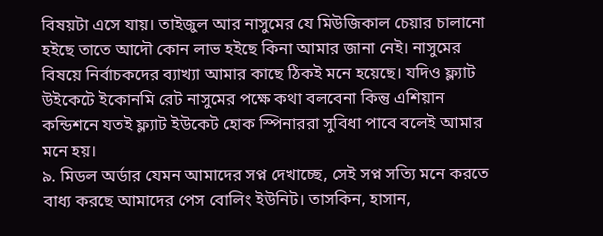বিষয়টা এসে যায়। তাইজুল আর নাসুমের যে মিউজিকাল চেয়ার চালানো হইছে তাতে আদৌ কোন লাভ হইছে কিনা আমার জানা নেই। নাসুমের বিষয়ে নির্বাচকদের ব্যাখ্যা আমার কাছে ঠিকই মনে হয়েছে। যদিও ফ্ল্যাট উইকেটে ইকোনমি রেট নাসুমের পক্ষে কথা বলবেনা কিন্তু এশিয়ান কন্ডিশনে যতই ফ্ল্যাট ইউকেট হোক স্পিনাররা সুবিধা পাবে বলেই আমার মনে হয়।
৯. মিডল অর্ডার যেমন আমাদের সপ্ন দেখাচ্ছে, সেই সপ্ন সত্যি মনে করতে বাধ্য করছে আমাদের পেস বোলিং ইউনিট। তাসকিন, হাসান,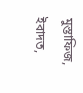মুস্তাফিজ, ইবাদত,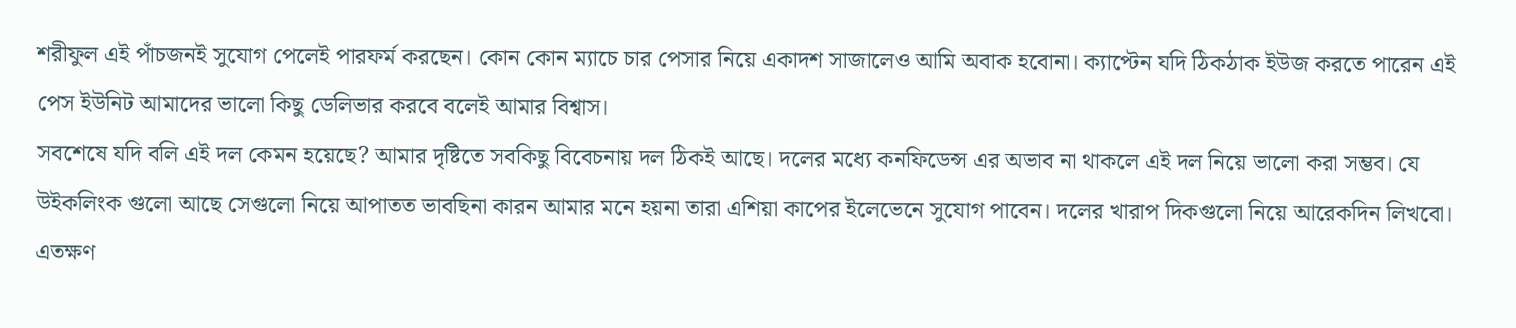শরীফুল এই পাঁচজনই সুযোগ পেলেই পারফর্ম করছেন। কোন কোন ম্যাচে চার পেসার নিয়ে একাদশ সাজালেও আমি অবাক হবোনা। ক্যাপ্টেন যদি ঠিকঠাক ইউজ করতে পারেন এই পেস ইউনিট আমাদের ভালো কিছু ডেলিভার করবে বলেই আমার বিশ্বাস।
সবশেষে যদি বলি এই দল কেমন হয়েছে? আমার দৃষ্টিতে সবকিছু বিবেচনায় দল ঠিকই আছে। দলের মধ্যে কনফিডেন্স এর অভাব না থাকলে এই দল নিয়ে ভালো করা সম্ভব। যে উইকলিংক গুলো আছে সেগুলো নিয়ে আপাতত ভাবছিনা কারন আমার মনে হয়না তারা এশিয়া কাপের ইলেভেনে সুযোগ পাবেন। দলের খারাপ দিকগুলো নিয়ে আরেকদিন লিখবো। এতক্ষণ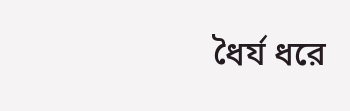ধৈর্য ধরে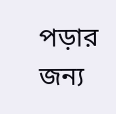পড়ার জন্য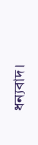ধন্যবাদ।